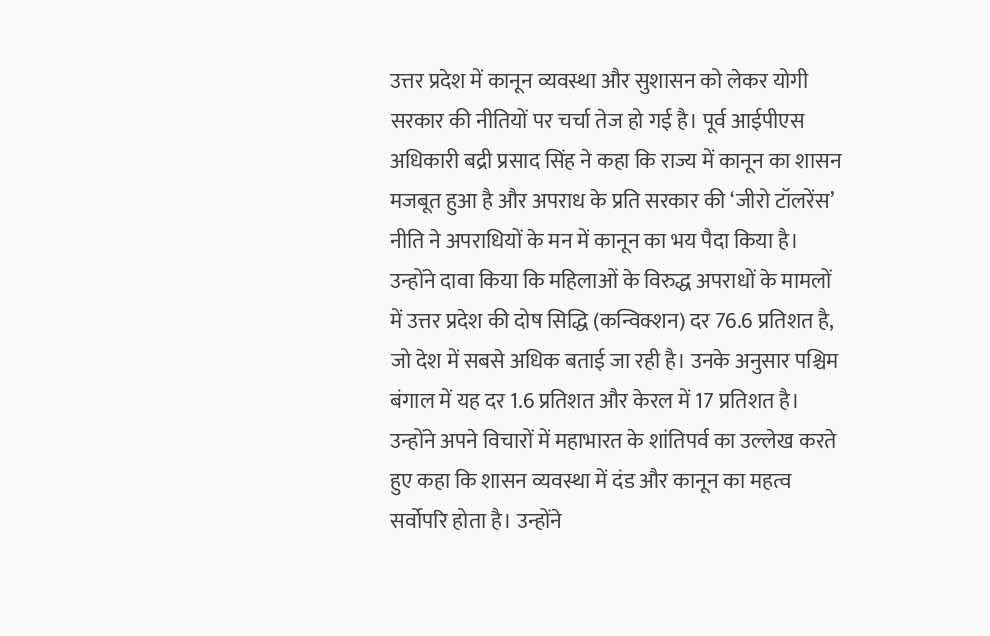उत्तर प्रदेश में कानून व्यवस्था और सुशासन को लेकर योगी सरकार की नीतियों पर चर्चा तेज हो गई है। पूर्व आईपीएस अधिकारी बद्री प्रसाद सिंह ने कहा कि राज्य में कानून का शासन मजबूत हुआ है और अपराध के प्रति सरकार की ‘जीरो टॉलरेंस’ नीति ने अपराधियों के मन में कानून का भय पैदा किया है। उन्होंने दावा किया कि महिलाओं के विरुद्ध अपराधों के मामलों में उत्तर प्रदेश की दोष सिद्धि (कन्विक्शन) दर 76.6 प्रतिशत है, जो देश में सबसे अधिक बताई जा रही है। उनके अनुसार पश्चिम बंगाल में यह दर 1.6 प्रतिशत और केरल में 17 प्रतिशत है।
उन्होंने अपने विचारों में महाभारत के शांतिपर्व का उल्लेख करते हुए कहा कि शासन व्यवस्था में दंड और कानून का महत्व सर्वोपरि होता है। उन्होंने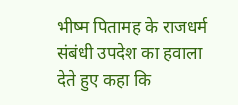भीष्म पितामह के राजधर्म संबंधी उपदेश का हवाला देते हुए कहा कि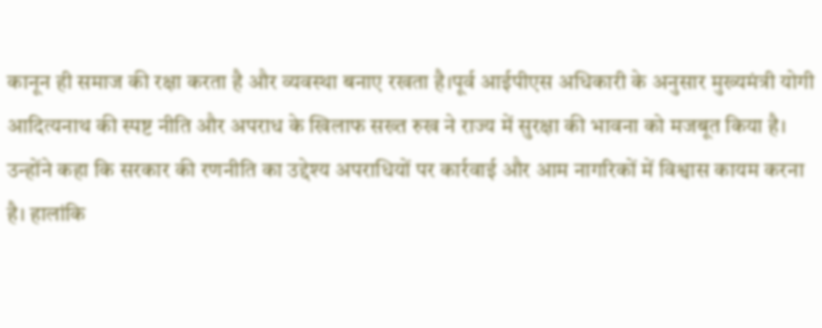कानून ही समाज की रक्षा करता है और व्यवस्था बनाए रखता है।पूर्व आईपीएस अधिकारी के अनुसार मुख्यमंत्री योगी आदित्यनाथ की स्पष्ट नीति और अपराध के खिलाफ सख्त रुख ने राज्य में सुरक्षा की भावना को मजबूत किया है। उन्होंने कहा कि सरकार की रणनीति का उद्देश्य अपराधियों पर कार्रवाई और आम नागरिकों में विश्वास कायम करना है। हालांकि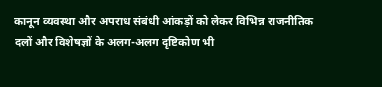कानून व्यवस्था और अपराध संबंधी आंकड़ों को लेकर विभिन्न राजनीतिक दलों और विशेषज्ञों के अलग-अलग दृष्टिकोण भी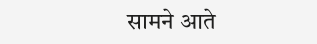सामने आते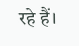रहे हैं।